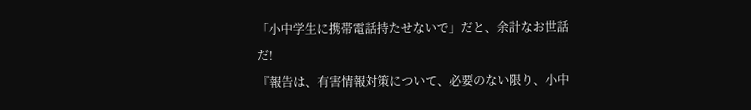「小中学生に携帯電話持たせないで」だと、余計なお世話だ!
『報告は、有害情報対策について、必要のない限り、小中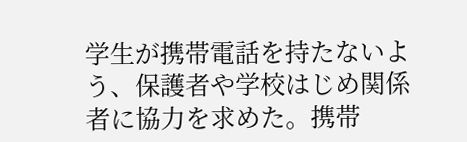学生が携帯電話を持たないよう、保護者や学校はじめ関係者に協力を求めた。携帯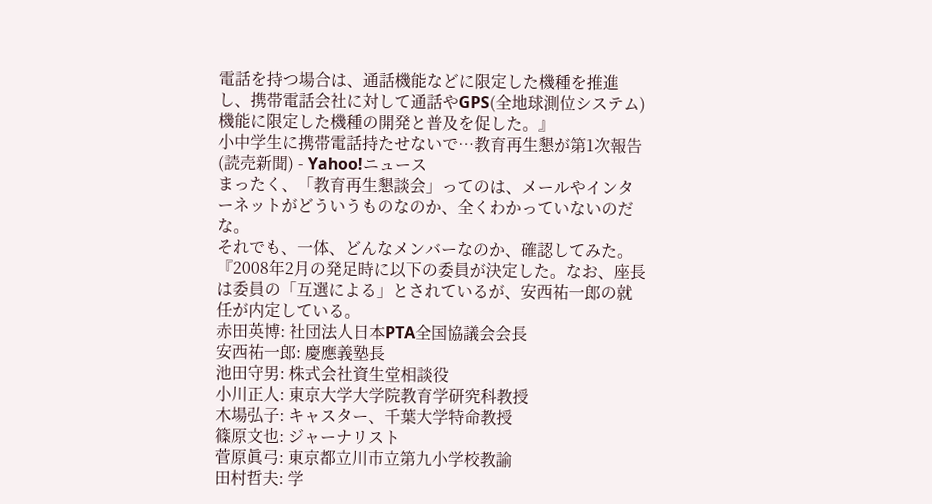電話を持つ場合は、通話機能などに限定した機種を推進し、携帯電話会社に対して通話やGPS(全地球測位システム)機能に限定した機種の開発と普及を促した。』
小中学生に携帯電話持たせないで…教育再生懇が第1次報告(読売新聞) - Yahoo!ニュース
まったく、「教育再生懇談会」ってのは、メールやインターネットがどういうものなのか、全くわかっていないのだな。
それでも、一体、どんなメンバーなのか、確認してみた。
『2008年2月の発足時に以下の委員が決定した。なお、座長は委員の「互選による」とされているが、安西祐一郎の就任が内定している。
赤田英博: 社団法人日本PTA全国協議会会長
安西祐一郎: 慶應義塾長
池田守男: 株式会社資生堂相談役
小川正人: 東京大学大学院教育学研究科教授
木場弘子: キャスター、千葉大学特命教授
篠原文也: ジャーナリスト
菅原眞弓: 東京都立川市立第九小学校教諭
田村哲夫: 学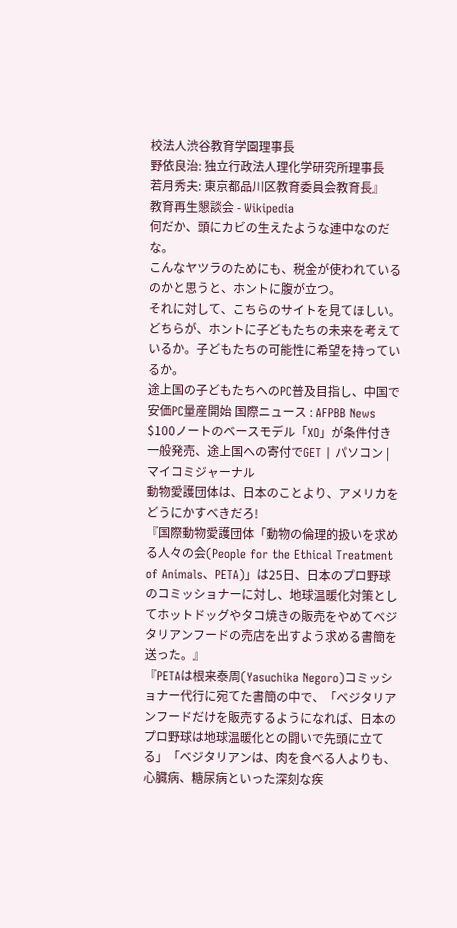校法人渋谷教育学園理事長
野依良治: 独立行政法人理化学研究所理事長
若月秀夫: 東京都品川区教育委員会教育長』
教育再生懇談会 - Wikipedia
何だか、頭にカビの生えたような連中なのだな。
こんなヤツラのためにも、税金が使われているのかと思うと、ホントに腹が立つ。
それに対して、こちらのサイトを見てほしい。
どちらが、ホントに子どもたちの未来を考えているか。子どもたちの可能性に希望を持っているか。
途上国の子どもたちへのPC普及目指し、中国で安価PC量産開始 国際ニュース : AFPBB News
$100ノートのベースモデル「XO」が条件付き一般発売、途上国への寄付でGET | パソコン | マイコミジャーナル
動物愛護団体は、日本のことより、アメリカをどうにかすべきだろ!
『国際動物愛護団体「動物の倫理的扱いを求める人々の会(People for the Ethical Treatment of Animals、PETA)」は25日、日本のプロ野球のコミッショナーに対し、地球温暖化対策としてホットドッグやタコ焼きの販売をやめてベジタリアンフードの売店を出すよう求める書簡を送った。』
『PETAは根来泰周(Yasuchika Negoro)コミッショナー代行に宛てた書簡の中で、「ベジタリアンフードだけを販売するようになれば、日本のプロ野球は地球温暖化との闘いで先頭に立てる」「ベジタリアンは、肉を食べる人よりも、心臓病、糖尿病といった深刻な疾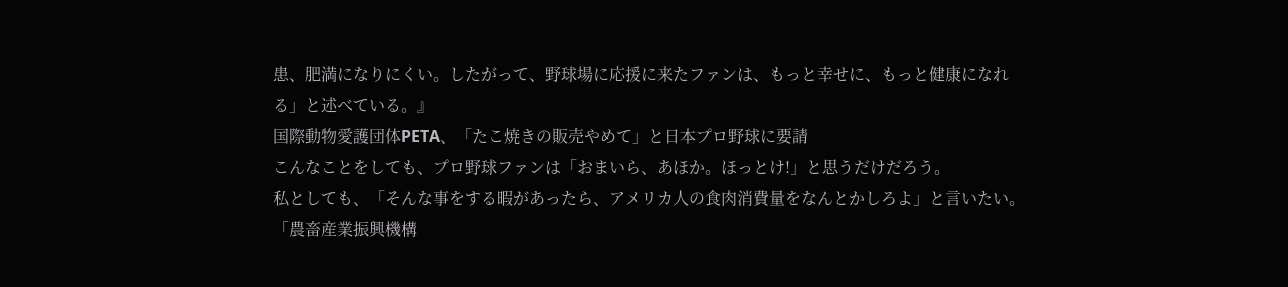患、肥満になりにくい。したがって、野球場に応援に来たファンは、もっと幸せに、もっと健康になれる」と述べている。』
国際動物愛護団体PETA、「たこ焼きの販売やめて」と日本プロ野球に要請
こんなことをしても、プロ野球ファンは「おまいら、あほか。ほっとけ!」と思うだけだろう。
私としても、「そんな事をする暇があったら、アメリカ人の食肉消費量をなんとかしろよ」と言いたい。
「農畜産業振興機構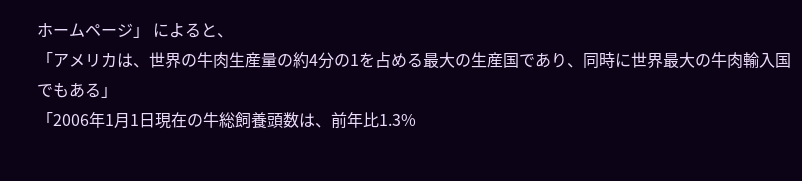ホームページ」 によると、
「アメリカは、世界の牛肉生産量の約4分の1を占める最大の生産国であり、同時に世界最大の牛肉輸入国でもある」
「2006年1月1日現在の牛総飼養頭数は、前年比1.3%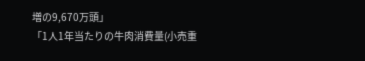増の9,670万頭」
「1人1年当たりの牛肉消費量(小売重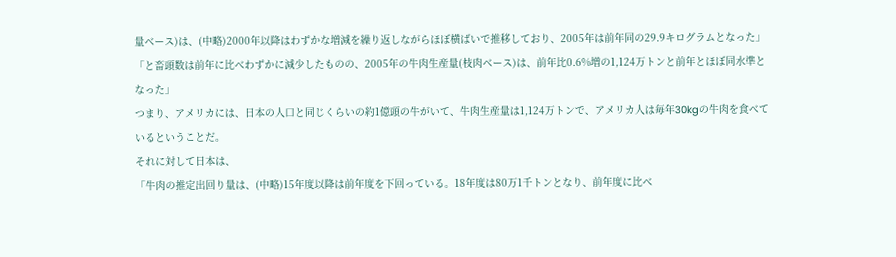量ベース)は、(中略)2000年以降はわずかな増減を繰り返しながらほぼ横ばいで推移しており、2005年は前年同の29.9キログラムとなった」
「と畜頭数は前年に比べわずかに減少したものの、2005年の牛肉生産量(枝肉ベース)は、前年比0.6%増の1,124万トンと前年とほぼ同水準となった」
つまり、アメリカには、日本の人口と同じくらいの約1億頭の牛がいて、牛肉生産量は1,124万トンで、アメリカ人は毎年30kgの牛肉を食べているということだ。
それに対して日本は、
「牛肉の推定出回り量は、(中略)15年度以降は前年度を下回っている。18年度は80万1千トンとなり、前年度に比べ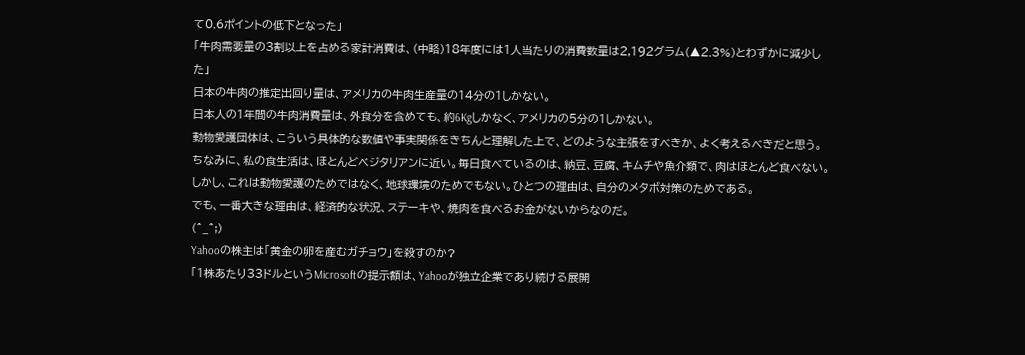て0.6ポイントの低下となった」
「牛肉需要量の3割以上を占める家計消費は、(中略)18年度には1人当たりの消費数量は2,192グラム(▲2.3%)とわずかに減少した」
日本の牛肉の推定出回り量は、アメリカの牛肉生産量の14分の1しかない。
日本人の1年間の牛肉消費量は、外食分を含めても、約6Kgしかなく、アメリカの5分の1しかない。
動物愛護団体は、こういう具体的な数値や事実関係をきちんと理解した上で、どのような主張をすべきか、よく考えるべきだと思う。
ちなみに、私の食生活は、ほとんどベジタリアンに近い。毎日食べているのは、納豆、豆腐、キムチや魚介類で、肉はほとんど食べない。
しかし、これは動物愛護のためではなく、地球環境のためでもない。ひとつの理由は、自分のメタボ対策のためである。
でも、一番大きな理由は、経済的な状況、ステーキや、焼肉を食べるお金がないからなのだ。
(^_^;)
Yahooの株主は「黄金の卵を産むガチョウ」を殺すのか?
「1株あたり33ドルというMicrosoftの提示額は、Yahooが独立企業であり続ける展開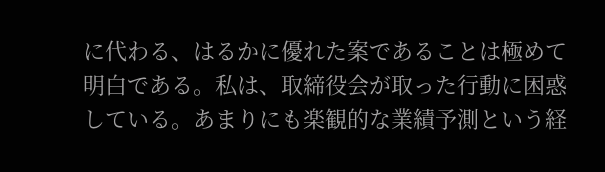に代わる、はるかに優れた案であることは極めて明白である。私は、取締役会が取った行動に困惑している。あまりにも楽観的な業績予測という経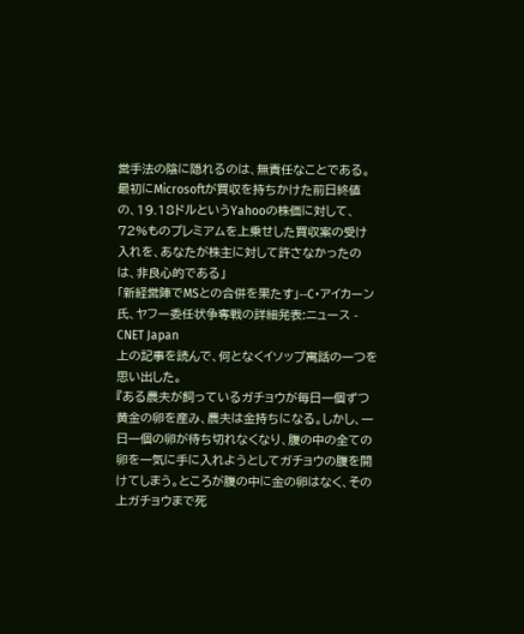営手法の陰に隠れるのは、無責任なことである。最初にMicrosoftが買収を持ちかけた前日終値の、19.18ドルというYahooの株価に対して、72%ものプレミアムを上乗せした買収案の受け入れを、あなたが株主に対して許さなかったのは、非良心的である」
「新経営陣でMSとの合併を果たす」--C・アイカーン氏、ヤフー委任状争奪戦の詳細発表:ニュース - CNET Japan
上の記事を読んで、何となくイソップ寓話の一つを思い出した。
『ある農夫が飼っているガチョウが毎日一個ずつ黄金の卵を産み、農夫は金持ちになる。しかし、一日一個の卵が待ち切れなくなり、腹の中の全ての卵を一気に手に入れようとしてガチョウの腹を開けてしまう。ところが腹の中に金の卵はなく、その上ガチョウまで死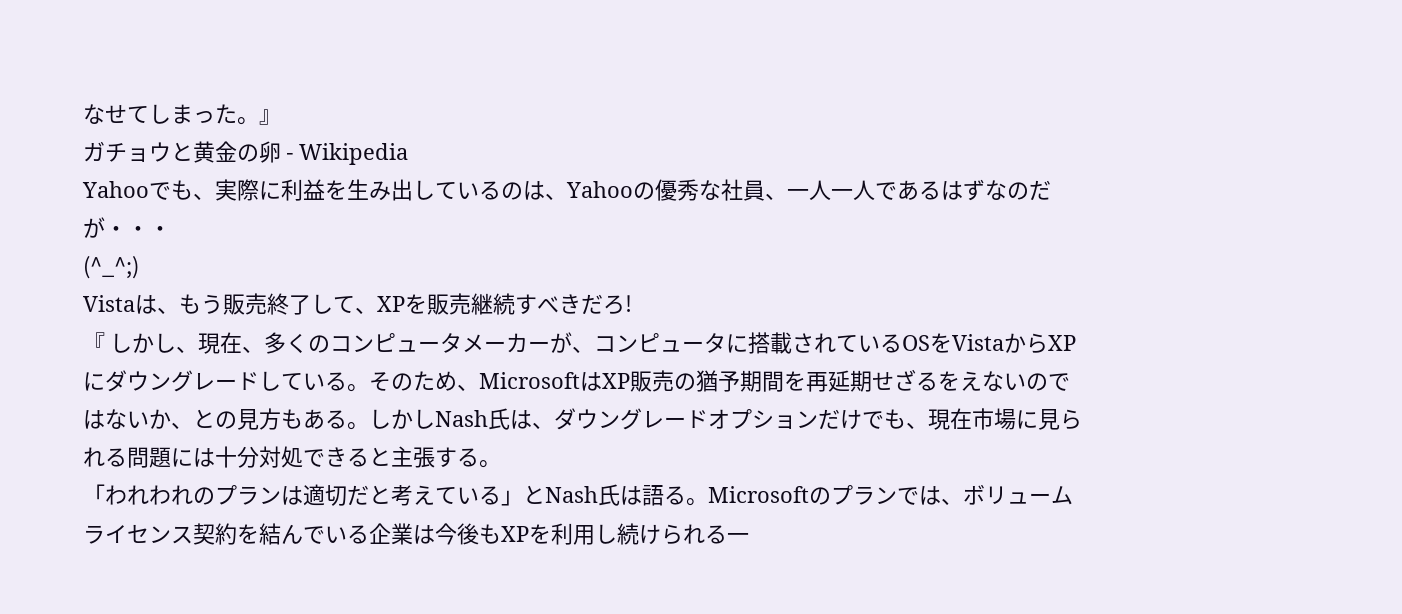なせてしまった。』
ガチョウと黄金の卵 - Wikipedia
Yahooでも、実際に利益を生み出しているのは、Yahooの優秀な社員、一人一人であるはずなのだが・・・
(^_^;)
Vistaは、もう販売終了して、XPを販売継続すべきだろ!
『 しかし、現在、多くのコンピュータメーカーが、コンピュータに搭載されているOSをVistaからXPにダウングレードしている。そのため、MicrosoftはXP販売の猶予期間を再延期せざるをえないのではないか、との見方もある。しかしNash氏は、ダウングレードオプションだけでも、現在市場に見られる問題には十分対処できると主張する。
「われわれのプランは適切だと考えている」とNash氏は語る。Microsoftのプランでは、ボリュームライセンス契約を結んでいる企業は今後もXPを利用し続けられる一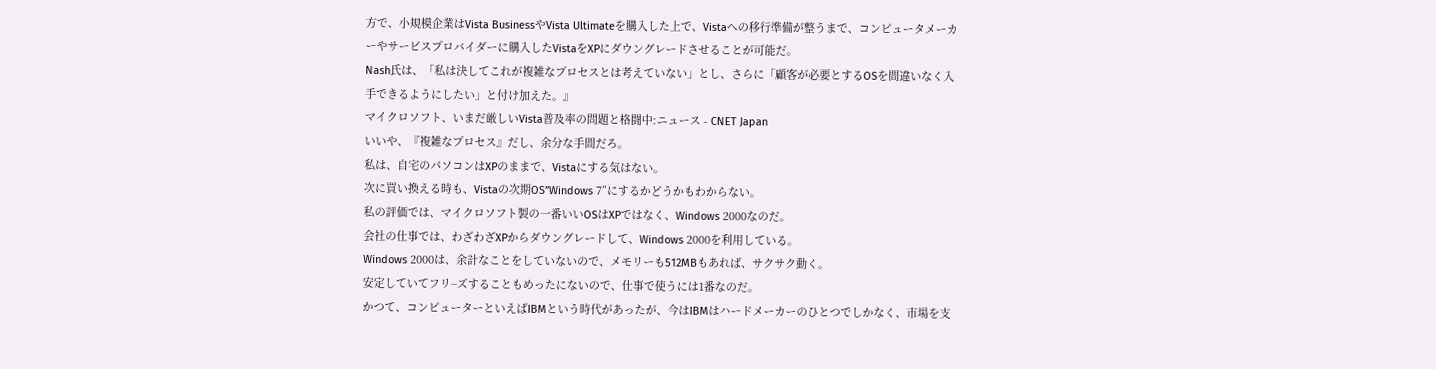方で、小規模企業はVista BusinessやVista Ultimateを購入した上で、Vistaへの移行準備が整うまで、コンピュータメーカーやサービスプロバイダーに購入したVistaをXPにダウングレードさせることが可能だ。
Nash氏は、「私は決してこれが複雑なプロセスとは考えていない」とし、さらに「顧客が必要とするOSを間違いなく入手できるようにしたい」と付け加えた。』
マイクロソフト、いまだ厳しいVista普及率の問題と格闘中:ニュース - CNET Japan
いいや、『複雑なプロセス』だし、余分な手間だろ。
私は、自宅のパソコンはXPのままで、Vistaにする気はない。
次に買い換える時も、Vistaの次期OS”Windows 7”にするかどうかもわからない。
私の評価では、マイクロソフト製の一番いいOSはXPではなく、Windows 2000なのだ。
会社の仕事では、わざわざXPからダウングレードして、Windows 2000を利用している。
Windows 2000は、余計なことをしていないので、メモリーも512MBもあれば、サクサク動く。
安定していてフリ−ズすることもめったにないので、仕事で使うには1番なのだ。
かつて、コンピューターといえばIBMという時代があったが、今はIBMはハードメーカーのひとつでしかなく、市場を支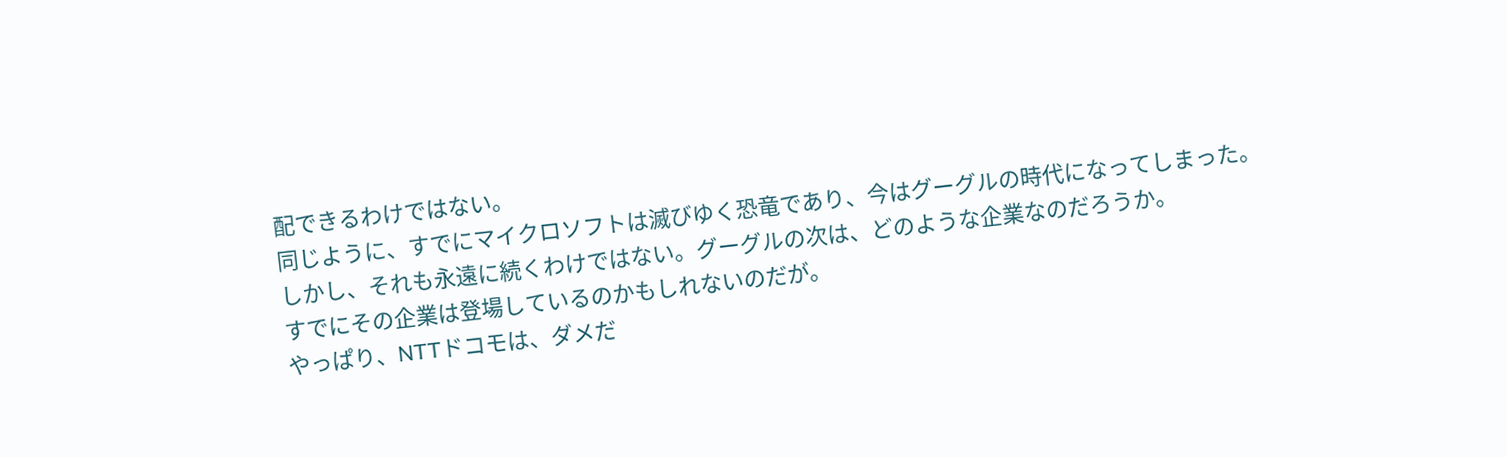配できるわけではない。
同じように、すでにマイクロソフトは滅びゆく恐竜であり、今はグーグルの時代になってしまった。
しかし、それも永遠に続くわけではない。グーグルの次は、どのような企業なのだろうか。
すでにその企業は登場しているのかもしれないのだが。
やっぱり、NTTドコモは、ダメだ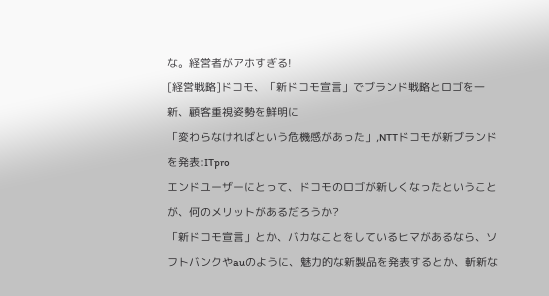な。経営者がアホすぎる!
[経営戦略]ドコモ、「新ドコモ宣言」でブランド戦略とロゴを一新、顧客重視姿勢を鮮明に
「変わらなければという危機感があった」,NTTドコモが新ブランドを発表:ITpro
エンドユーザーにとって、ドコモのロゴが新しくなったということが、何のメリットがあるだろうか?
「新ドコモ宣言」とか、バカなことをしているヒマがあるなら、ソフトバンクやauのように、魅力的な新製品を発表するとか、斬新な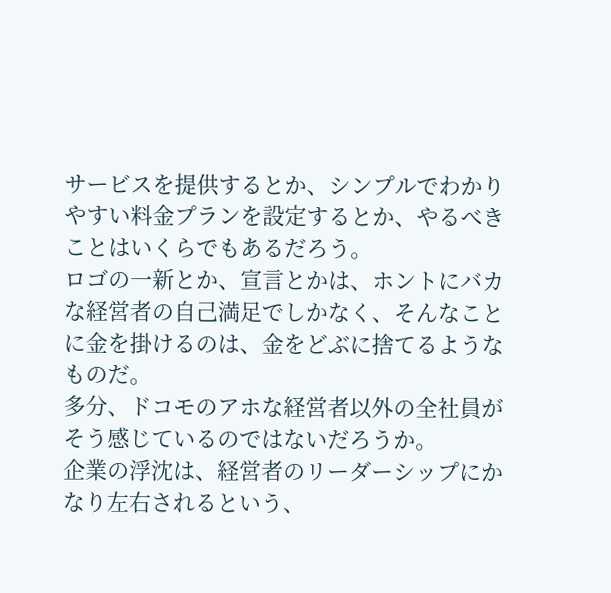サービスを提供するとか、シンプルでわかりやすい料金プランを設定するとか、やるべきことはいくらでもあるだろう。
ロゴの一新とか、宣言とかは、ホントにバカな経営者の自己満足でしかなく、そんなことに金を掛けるのは、金をどぶに捨てるようなものだ。
多分、ドコモのアホな経営者以外の全社員がそう感じているのではないだろうか。
企業の浮沈は、経営者のリーダーシップにかなり左右されるという、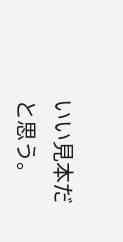いい見本だと思う。